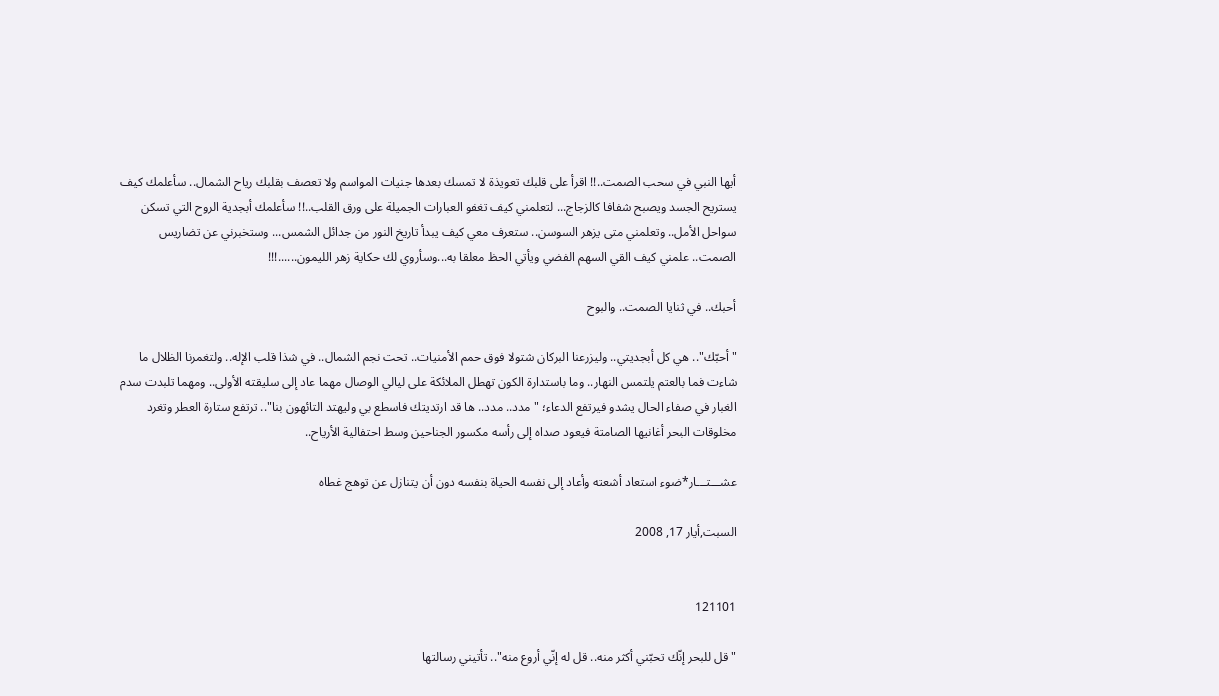أيها النبي في سحب الصمت..!! اقرأ على قلبك تعويذة لا تمسك بعدها جنيات المواسم ولا تعصف بقلبك رياح الشمال.. سأعلمك كيف يستريح الجسد ويصبح شفافا كالزجاج... لتعلمني كيف تغفو العبارات الجميلة على ورق القلب..!! سأعلمك أبجدية الروح التي تسكن سواحل الأمل.. وتعلمني متى يزهر السوسن.. ستعرف معي كيف يبدأ تاريخ النور من جدائل الشمس... وستخبرني عن تضاريس الصمت.. علمني كيف القي السهم الفضي ويأتي الحظ معلقا به...وسأروي لك حكاية زهر الليمون......!!!

أحبك.. في ثنايا الصمت.. والبوح

"أحبّك".. هي كل أبجديتي.. وليزرعنا البركان شتولا فوق حمم الأمنيات.. تحت نجم الشمال.. في شذا قلب الإله.. ولتغمرنا الظلال ما شاءت فما بالعتم يلتمس النهار.. وما باستدارة الكون تهطل الملائكة على ليالي الوصال مهما عاد إلى سليقته الأولى.. ومهما تلبدت سدم الغبار في صفاء الحال يشدو فيرتفع الدعاء؛ "مدد.. مدد.. ها قد ارتديتك فاسطع بي وليهتد التائهون بنا".. ترتفع ستارة العطر وتغرد مخلوقات البحر أغانيها الصامتة فيعود صداه إلى رأسه مكسور الجناحين وسط احتفالية الأرياح..

عشـــتـــار*ضوء استعاد أشعته وأعاد إلى نفسه الحياة بنفسه دون أن يتنازل عن توهج غطاه

السبت,أيار 17, 2008


121101

"قل للبحر إنّك تحبّني أكثر منه.. قل له إنّي أروع منه".. تأتيني رسالتها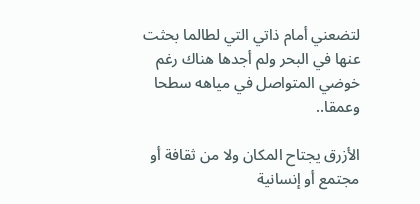لتضعني أمام ذاتي التي لطالما بحثت عنها في البحر ولم أجدها هناك رغم خوضي المتواصل في مياهه سطحا وعمقا..

الأزرق يجتاح المكان ولا من ثقافة أو مجتمع أو إنسانية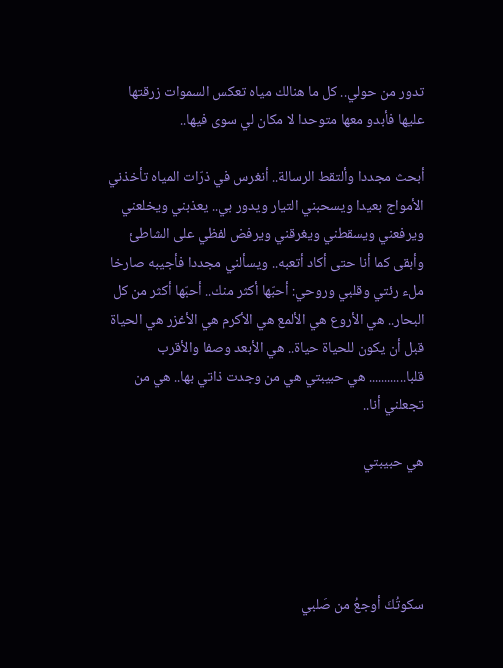تدور من حولي.. كل ما هنالك مياه تعكس السموات زرقتها عليها فأبدو معها متوحدا لا مكان لي سوى فيها..

أبحث مجددا وألتقط الرسالة.. أنغرس في ذرّات المياه تأخذني الأمواج بعيدا ويسحبني التيار ويدور بي.. يعذبني ويخلعني ويرفعني ويسقطني ويغرقني ويرفض لفظي على الشاطئ وأبقى كما أنا حتى أكاد أتعبه.. ويسألني مجددا فأجيبه صارخا ملء رئتي وقلبي وروحي: أحبّها أكثر منك.. أحبّها أكثر من كل البحار.. هي الأروع هي الألمع هي الأكرم هي الأغزر هي الحياة قبل أن يكون للحياة حياة.. هي الأبعد وصفا والأقرب قلبا............ هي حبيبتي هي من وجدت ذاتي بها.. هي من تجعلني أنا..

هي حبيبتي




سكوتُكَ أوجعُ من صَلبي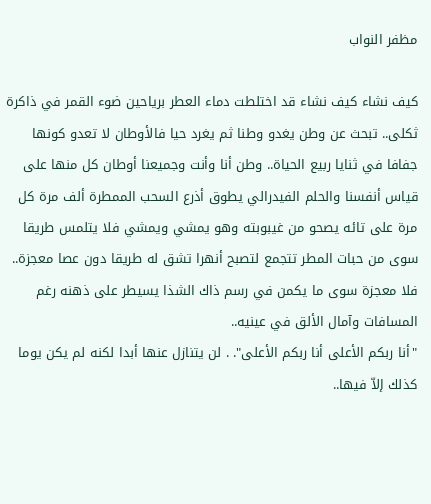مظفر النواب

كيف نشاء كيف نشاء قد اختلطت دماء العطر برياحين ضوء القمر في ذاكرة ثكلى.. تبحث عن وطن يغدو وطنا ثم يغرد حيا فالأوطان لا تعدو كونها جفافا في ثنايا ربيع الحياة.. وطن أنا وأنت وجميعنا أوطان كل منها على قياس أنفسنا والحلم الفيدرالي يطوق أذرع السحب الممطرة ألف مرة كل مرة على تائه يصحو من غيبوبته وهو يمشي ويمشي فلا يتلمس طريقا سوى من حبات المطر تتجمع لتصبح أنهرا تشق له طريقا دون عصا معجزة.. فلا معجزة سوى ما يكمن في رسم ذاك الشذا يسيطر على ذهنه رغم المسافات وآمال الألق في عينيه..
"أنا ربكم الأعلى أنا ربكم الأعلى". . لن يتنازل عنها أبدا لكنه لم يكن يوما كذلك إلاّ فيها..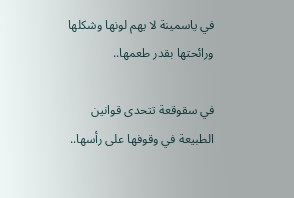في ياسمينة لا يهم لونها وشكلها ورائحتها بقدر طعمها..

في سقوقعة تتحدى قوانين الطبيعة في وقوفها على رأسها..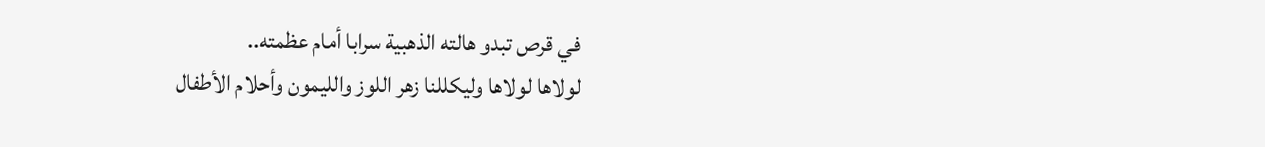في قرص تبدو هالته الذهبية سرابا أمام عظمته..
لولاها لولاها وليكللنا زهر اللوز والليمون وأحلام الأطفال